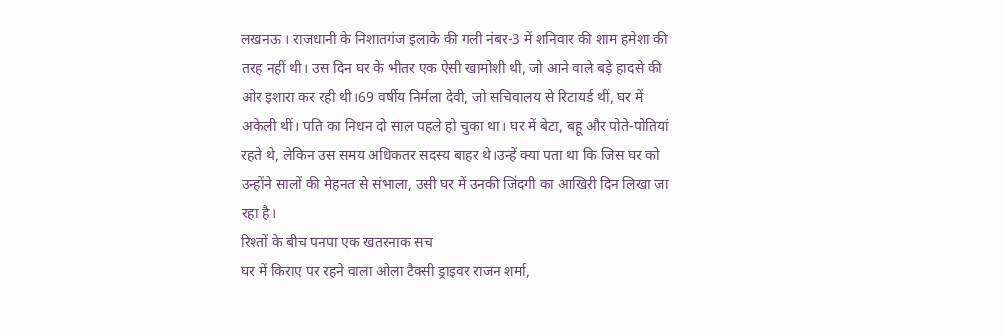लखनऊ । राजधानी के निशातगंज इलाके की गली नंबर-3 में शनिवार की शाम हमेशा की तरह नहीं थी। उस दिन घर के भीतर एक ऐसी खामोशी थी, जो आने वाले बड़े हादसे की ओर इशारा कर रही थी।69 वर्षीय निर्मला देवी, जो सचिवालय से रिटायर्ड थीं, घर में अकेली थीं। पति का निधन दो साल पहले हो चुका था। घर में बेटा, बहू और पोते-पोतियां रहते थे, लेकिन उस समय अधिकतर सदस्य बाहर थे।उन्हें क्या पता था कि जिस घर को उन्होंने सालों की मेहनत से संभाला, उसी घर में उनकी जिंदगी का आखिरी दिन लिखा जा रहा है।
रिश्तों के बीच पनपा एक खतरनाक सच
घर में किराए पर रहने वाला ओला टैक्सी ड्राइवर राजन शर्मा,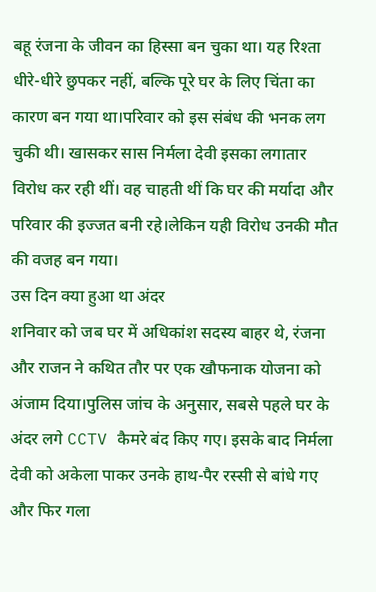बहू रंजना के जीवन का हिस्सा बन चुका था। यह रिश्ता धीरे-धीरे छुपकर नहीं, बल्कि पूरे घर के लिए चिंता का कारण बन गया था।परिवार को इस संबंध की भनक लग चुकी थी। खासकर सास निर्मला देवी इसका लगातार विरोध कर रही थीं। वह चाहती थीं कि घर की मर्यादा और परिवार की इज्जत बनी रहे।लेकिन यही विरोध उनकी मौत की वजह बन गया।
उस दिन क्या हुआ था अंदर
शनिवार को जब घर में अधिकांश सदस्य बाहर थे, रंजना और राजन ने कथित तौर पर एक खौफनाक योजना को अंजाम दिया।पुलिस जांच के अनुसार, सबसे पहले घर के अंदर लगे CCTV कैमरे बंद किए गए। इसके बाद निर्मला देवी को अकेला पाकर उनके हाथ-पैर रस्सी से बांधे गए और फिर गला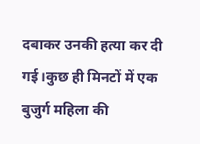दबाकर उनकी हत्या कर दी गई।कुछ ही मिनटों में एक बुजुर्ग महिला की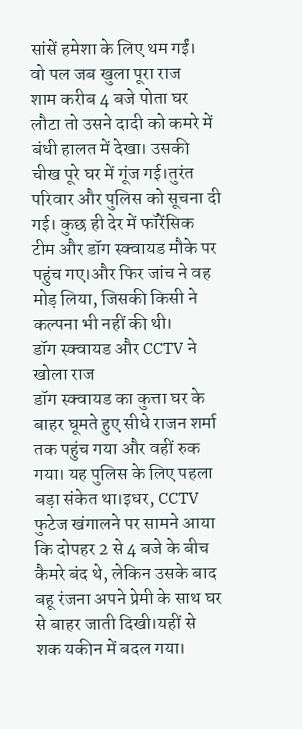सांसें हमेशा के लिए थम गईं।
वो पल जब खुला पूरा राज
शाम करीब 4 बजे पोता घर लौटा तो उसने दादी को कमरे में बंधी हालत में देखा। उसकी चीख पूरे घर में गूंज गई।तुरंत परिवार और पुलिस को सूचना दी गई। कुछ ही देर में फॉरेंसिक टीम और डॉग स्क्वायड मौके पर पहुंच गए।और फिर जांच ने वह मोड़ लिया, जिसकी किसी ने कल्पना भी नहीं की थी।
डॉग स्क्वायड और CCTV ने खोला राज
डॉग स्क्वायड का कुत्ता घर के बाहर घूमते हुए सीधे राजन शर्मा तक पहुंच गया और वहीं रुक गया। यह पुलिस के लिए पहला बड़ा संकेत था।इधर, CCTV फुटेज खंगालने पर सामने आया कि दोपहर 2 से 4 बजे के बीच कैमरे बंद थे, लेकिन उसके बाद बहू रंजना अपने प्रेमी के साथ घर से बाहर जाती दिखी।यहीं से शक यकीन में बदल गया।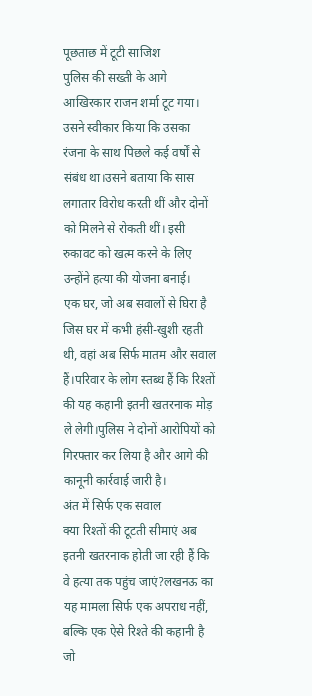पूछताछ में टूटी साजिश
पुलिस की सख्ती के आगे आखिरकार राजन शर्मा टूट गया। उसने स्वीकार किया कि उसका रंजना के साथ पिछले कई वर्षों से संबंध था।उसने बताया कि सास लगातार विरोध करती थीं और दोनों को मिलने से रोकती थीं। इसी रुकावट को खत्म करने के लिए उन्होंने हत्या की योजना बनाई।
एक घर, जो अब सवालों से घिरा है
जिस घर में कभी हंसी-खुशी रहती थी, वहां अब सिर्फ मातम और सवाल हैं।परिवार के लोग स्तब्ध हैं कि रिश्तों की यह कहानी इतनी खतरनाक मोड़ ले लेगी।पुलिस ने दोनों आरोपियों को गिरफ्तार कर लिया है और आगे की कानूनी कार्रवाई जारी है।
अंत में सिर्फ एक सवाल
क्या रिश्तों की टूटती सीमाएं अब इतनी खतरनाक होती जा रही हैं कि वे हत्या तक पहुंच जाएं?लखनऊ का यह मामला सिर्फ एक अपराध नहीं, बल्कि एक ऐसे रिश्ते की कहानी है जो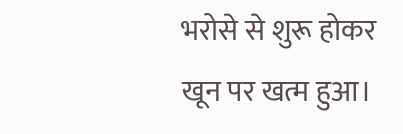भरोसे से शुरू होकर खून पर खत्म हुआ।